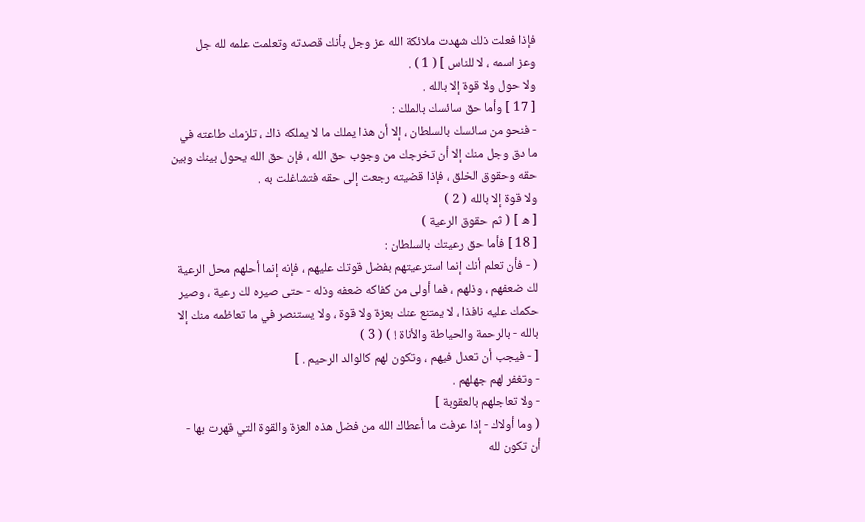فإذا فعلت ذلك شهدت ملائكة الله عز وجل بأنك قصدته وتعلمت علمه لله جل
وعز اسمه ، لا للناس ] ( 1 ) .
ولا حول ولا قوة إلا بالله .
[ 17 ] وأما حق سائسك بالملك :
- فنحو من سائسك بالسلطان ، إلا أن هذا يملك ما لا يملكه ذاك ، تلزمك طاعته في
ما دق وجل منك إلا أن تخرجك من وجوب حق الله ، فإن حق الله يحول بينك وبين
حقه وحقوق الخلق ، فإذا قضيته رجعت إلى حقه فتشاغلت به .
ولا قوة إلا بالله ( 2 )
[ ه ] ( ثم حقوق الرعية )
[ 18 ] فأما حق رعيتك بالسلطان :
( - فأن تعلم أنك إنما استرعيتهم بفضل قوتك عليهم ، فإنه إنما أحلهم محل الرعية
لك ضعفهم ، وذلهم ، فما أولى من كفاكه ضعفه وذله - حتى صيره لك رعية ، وصير
حكمك عليه نافذا ، لا يمتنع عنك بعزة ولا قوة ، ولا يستنصر في ما تعاظمه منك إلا
بالله - بالرحمة والحياطة والأناة ! ) ( 3 )
[ - فيجب أن تعدل فيهم ، وتكون لهم كالوالد الرحيم . ]
- وتغفر لهم جهلهم .
- ولا تعاجلهم بالعقوبة ]
( وما أولاك - إذا عرفت ما أعطاك الله من فضل هذه العزة والقوة التي قهرت بها -
أن تكون لله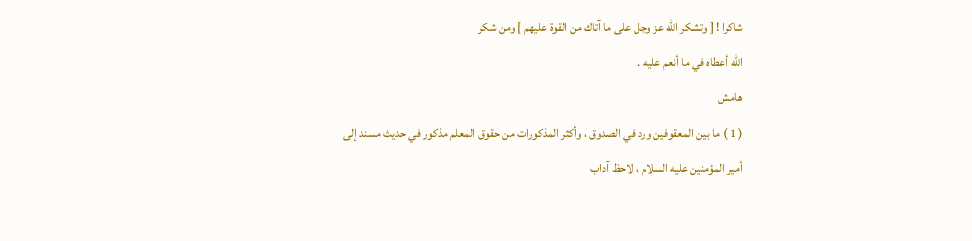شاكرا ! [ وتشكر الله عز وجل على ما آتاك من القوة عليهم ] ومن شكر
الله أعطاه في ما أنعم عليه .
هامش
( 1 ) ما بين المعقوفين ورد في الصدوق ، وأكثر المذكورات من حقوق المعلم مذكور في حديث مسند إلى
أمير المؤمنين عليه السلام ، لاحظ آداب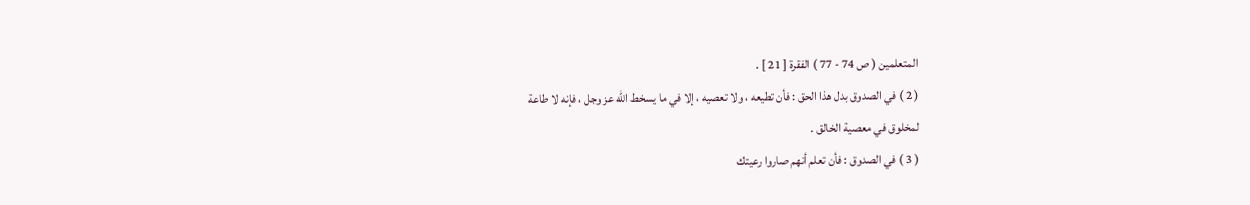المتعلمين ( ص 74 - 77 ) الفقرة [ 21 ] .
( 2 ) في الصدوق بدل هذا الحق : فأن تطيعه ، ولا تعصيه ، إلا في ما يسخط الله عز وجل ، فإنه لا طاعة
لمخلوق في معصية الخالق .
( 3 ) في الصدوق : فأن تعلم أنهم صاروا رعيتك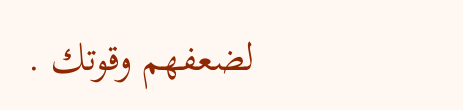لضعفهم وقوتك .